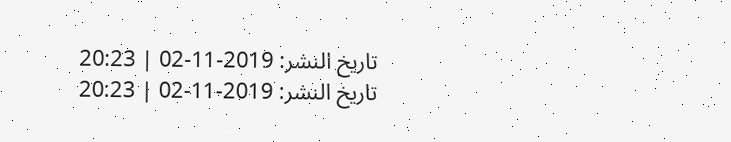تاريخ النشر: 2019-11-02 | 20:23
تاريخ النشر: 2019-11-02 | 20:23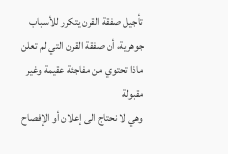تأجيل صفقة القرن يتكرر للأسباب جوهرية، أن صفقة القرن التي لم تعلن ماذا تحتوي من مفاجئة عقيمة وغير مقبولة
وهي لا نحتاج الى إعلان أو الإفصاح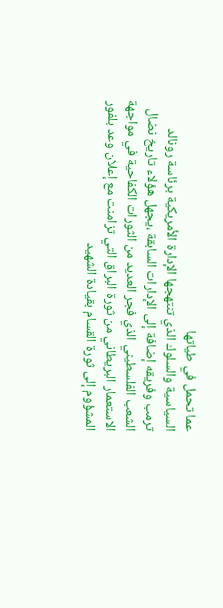عما تحمل في طياتها
السياسية والسلوك الذي تنتهجها الإدارة الأمريكية برئاسة رونالد ترمب وفريقه إضافة إلى الإدارات السابقة ،يجهل هؤلاء تاريخ نضال الشعب الفلسطيني الذي فجر العديد من الثورات الكفاحية في مواجهة الاستعمار البريطاني من ثورة البراق التي تزامنت مع إعلان وعد بلفور المشؤوم إلى ثورة القسام بقيادة الشهيد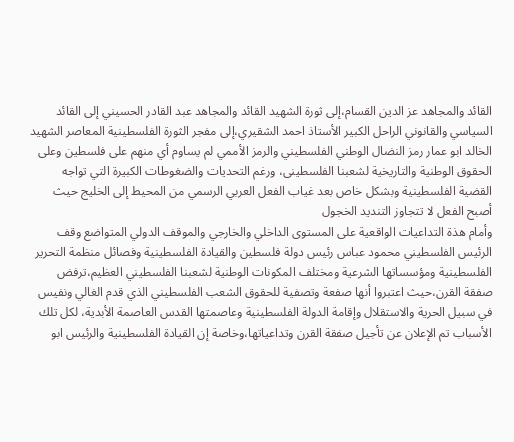القائد والمجاهد عز الدين القسام،إلى ثورة الشهيد القائد والمجاهد عبد القادر الحسيني إلى القائد السياسي والقانوني الراحل الكبير الأستاذ احمد الشقيري،إلى مفجر الثورة الفلسطينية المعاصر الشهيد الخالد ابو عمار رمز النضال الوطني الفلسطيني والرمز الأممي لم يساوم أي منهم على فلسطين وعلى الحقوق الوطنية والتاريخية لشعبنا الفلسطينى، ورغم التحديات والضغوطات الكبيرة التي تواجه القضية الفلسطينية وبشكل خاص بعد غياب الفعل العربي الرسمي من المحيط إلى الخليج حيث أصبح الفعل لا تتجاوز التنديد الخجول
وأمام هذة التداعيات الواقعية على المستوى الداخلي والخارجي والموقف الدولي المتواضع وقف الرئيس الفلسطيني محمود عباس رئيس دولة فلسطين والقيادة الفلسطينية وفصائل منظمة التحرير الفلسطينية ومؤسساتها الشرعية ومختلف المكونات الوطنية لشعبنا الفلسطيني العظيم،ترفض صفقة القرن،حيث اعتبروا أنها صفعة وتصفية للحقوق الشعب الفلسطيني الذي قدم الغالي ونفيس في سبيل الحرية والاستقلال وإقامة الدولة الفلسطينية وعاصمتها القدس العاصمة الأبدية، لكل تلك الأسباب تم الإعلان عن تأجيل صفقة القرن وتداعياتها،وخاصة إن القيادة الفلسطينية والرئيس ابو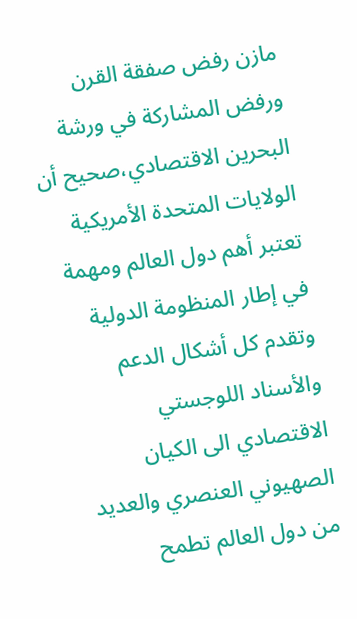مازن رفض صفقة القرن ورفض المشاركة في ورشة البحرين الاقتصادي،صحيح أن الولايات المتحدة الأمريكية تعتبر أهم دول العالم ومهمة في إطار المنظومة الدولية وتقدم كل أشكال الدعم والأسناد اللوجستي الاقتصادي الى الكيان الصهيوني العنصري والعديد من دول العالم تطمح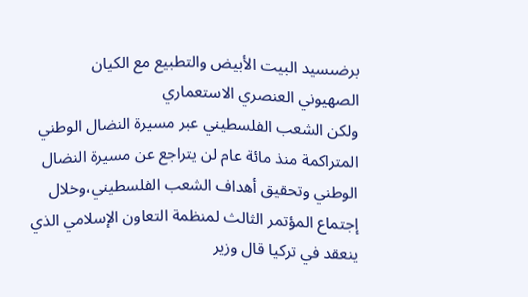برضىسيد البيت الأبيض والتطبيع مع الكيان الصهيوني العنصري الاستعماري
ولكن الشعب الفلسطيني عبر مسيرة النضال الوطني المتراكمة منذ مائة عام لن يتراجع عن مسيرة النضال الوطني وتحقيق أهداف الشعب الفلسطيني،وخلال إجتماع المؤتمر الثالث لمنظمة التعاون الإسلامي الذي ينعقد في تركيا قال وزير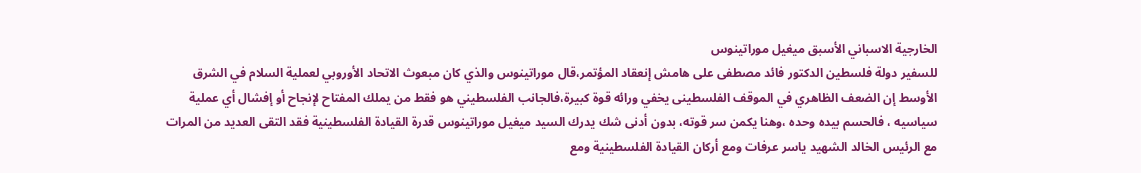الخارجية الاسباني الأسبق ميغيل موراتينوس
للسفير دولة فلسطين الدكتور فائد مصطفى على هامش إنعقاد المؤتمر،قال موراتينوس والذي كان مبعوث الاتحاد الأوروبي لعملية السلام في الشرق الأوسط إن الضعف الظاهري في الموقف الفلسطينى يخفي ورائه قوة كبيرة،فالجانب الفلسطيني هو فقط من يملك المفتاح لإنجاح أو إفشال أي عملية سياسيه ، فالحسم بيده وحده ،وهنا يكمن سر قوته، بدون أدنى شك يدرك السيد ميغيل موراتينوس قدرة القيادة الفلسطينية فقد التقى العديد من المرات مع الرئيس الخالد الشهيد ياسر عرفات ومع أركان القيادة الفلسطينية ومع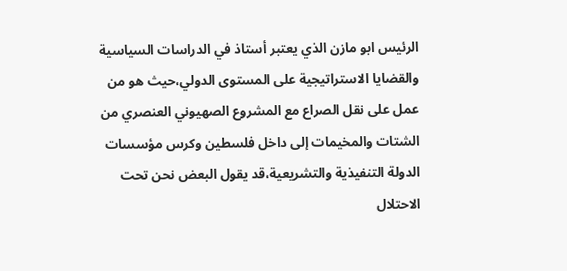الرئيس ابو مازن الذي يعتبر أستاذ في الدراسات السياسية والقضايا الاستراتيجية على المستوى الدولي،حيث هو من عمل على نقل الصراع مع المشروع الصهيوني العنصري من الشتات والمخيمات إلى داخل فلسطين وكرس مؤسسات الدولة التنفيذية والتشريعية،قد يقول البعض نحن تحت الاحتلال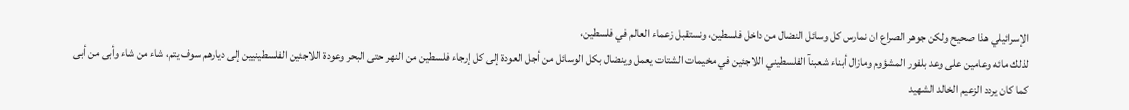الإسرائيلي هذا صحيح ولكن جوهر الصراع ان نمارس كل وسائل النضال من داخل فلسطين، ونستقبل زعماء العالم في فلسطين،
لذلك مائه وعامين على وعد بلفور المشؤوم ومازال أبناء شعبنآ الفلسطيني اللاجئين في مخيمات الشتات يعمل وينضال بكل الوسائل من أجل العودة إلى كل إرجاء فلسطين من النهر حتى البحر وعودة اللاجئين الفلسطينيين إلى ديارهم سوف يتم، شاء من شاء وأبى من أبى كما كان يردد الزعيم الخالد الشهيد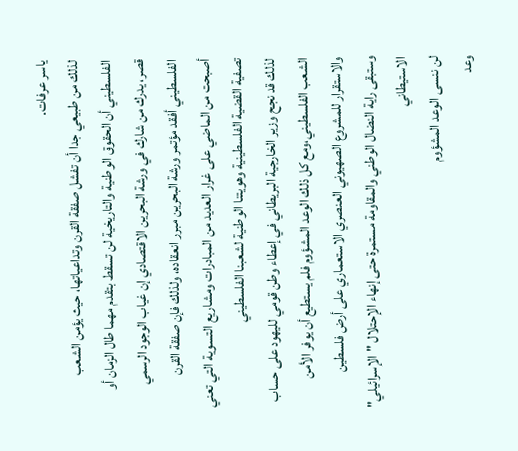ياسر عرفات.
لذلك من طبيعي جدا أن تفشل صفقة القرن وتداعياتها، حيث يؤمن الشعب الفلسطيني أن الحقوق الوطنية والتاريخية لن تسقط بتقدم مهما طال الزمان أو قصر، يدرك من شارك في ورشة البحرين الاقتصادي إن غياب الوجود الرسمي الفلسطيني أفقد مؤتمر ورشة البحرين مبرر انعقاده، ولذلك فإن صفقة القرن أصبحت من الماضي على غرار العديد من المبادرات ومشاريع التسوية التي تعني تصفية القضية الفلسطينية وهويتنا الوطنية لشعبنا الفلسطيني
لذلك قد نجح وزير الخارجية البريطاني في إعطاء وطن قومي لليهود على حساب الشعب الفلسطيني،ومع كل ذلك الوعد المشؤوم فلم يستطيع أن يوفر الأمن والاستقرار للمشروع الصهيوني العنصري الاستعماري على أرض فلسطين
وستبقى راية النضال الوطني والمقاومة مستمرة حتى إنهاء الإحتلال "الإسرائيلي" الاستيطاني
لن ننسى الوعد المشؤوم
وعد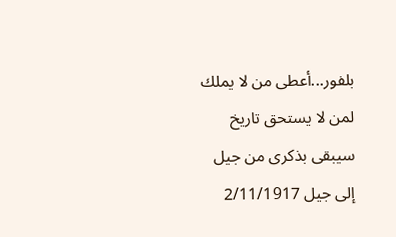بلفور...أعطى من لا يملك لمن لا يستحق تاريخ سيبقى بذكرى من جيل إلى جيل 2/11/1917